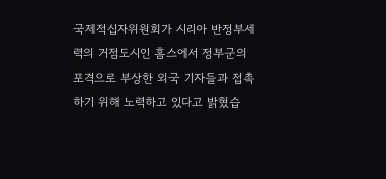국제적십자위원회가 시리아 반정부세력의 거점도시인 홈스에서 정부군의 포격으로 부상한 외국 기자들과 접촉하기 위해 노력하고 있다고 밝혔습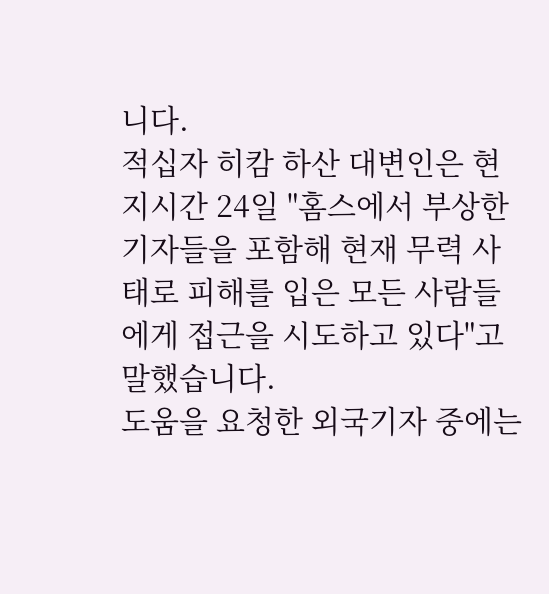니다.
적십자 히캄 하산 대변인은 현지시간 24일 "홈스에서 부상한 기자들을 포함해 현재 무력 사태로 피해를 입은 모든 사람들에게 접근을 시도하고 있다"고 말했습니다.
도움을 요청한 외국기자 중에는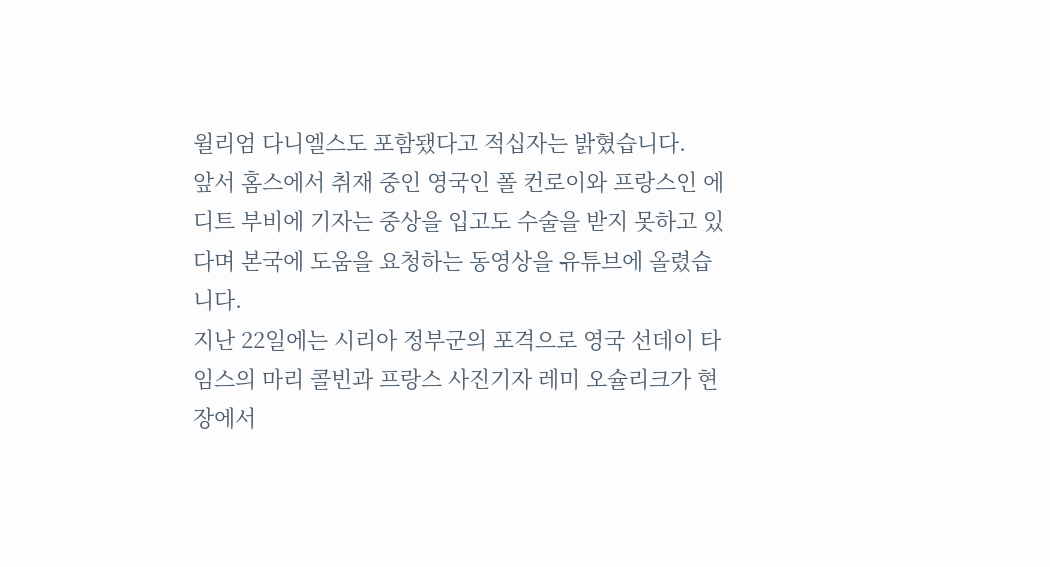윌리엄 다니엘스도 포함됐다고 적십자는 밝혔습니다.
앞서 홈스에서 취재 중인 영국인 폴 컨로이와 프랑스인 에디트 부비에 기자는 중상을 입고도 수술을 받지 못하고 있다며 본국에 도움을 요청하는 동영상을 유튜브에 올렸습니다.
지난 22일에는 시리아 정부군의 포격으로 영국 선데이 타임스의 마리 콜빈과 프랑스 사진기자 레미 오슐리크가 현장에서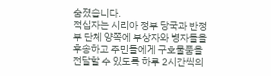숨졌습니다.
적십자는 시리아 정부 당국과 반정부 단체 양쪽에 부상자와 병자들을 후송하고 주민들에게 구호물품을 전달할 수 있도록 하루 2시간씩의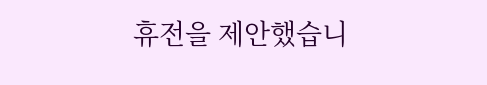휴전을 제안했습니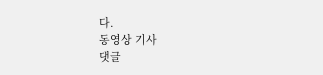다.
동영상 기사
댓글